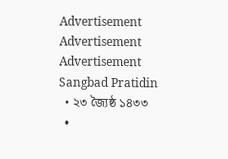Advertisement
Advertisement
Advertisement
Sangbad Pratidin
  • ২৩ জ্যৈষ্ঠ ১৪৩৩
  •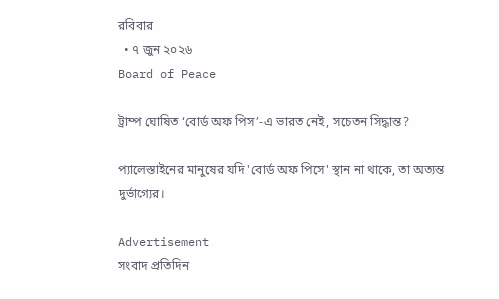রবিবার
  • ৭ জুন ২০২৬
Board of Peace

ট্রাম্প ঘোষিত ‘বোর্ড অফ পিস’-এ ভারত নেই, সচেতন সিদ্ধান্ত?

প্যালেস্তাইনের মানুষের যদি 'বোর্ড অফ পিসে' স্থান না থাকে, তা অত্যন্ত দুর্ভাগ্যের।

Advertisement
সংবাদ প্রতিদিন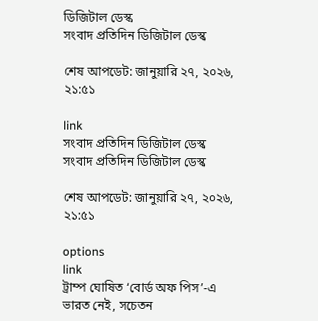ডিজিটাল ডেস্ক
সংবাদ প্রতিদিন ডিজিটাল ডেস্ক

শেষ আপডেট: জানুয়ারি ২৭, ২০২৬, ২১:৫১

link
সংবাদ প্রতিদিন ডিজিটাল ডেস্ক
সংবাদ প্রতিদিন ডিজিটাল ডেস্ক

শেষ আপডেট: জানুয়ারি ২৭, ২০২৬, ২১:৫১

options
link
ট্রাম্প ঘোষিত ‘বোর্ড অফ পিস’-এ ভারত নেই, সচেতন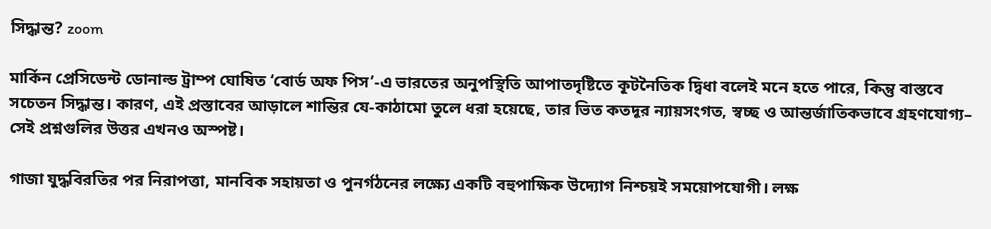সিদ্ধান্ত? zoom

মার্কিন প্রেসিডেন্ট ডোনাল্ড ট্রাম্প ঘোষিত ‘বোর্ড অফ পিস’-এ ভারতের অনুপস্থিতি আপাতদৃষ্টিতে কূটনৈতিক দ্বিধা বলেই মনে হতে পারে, কিন্তু বাস্তবে সচেতন সিদ্ধান্ত। কারণ, এই প্রস্তাবের আড়ালে শান্তির যে-কাঠামো তুলে ধরা হয়েছে, তার ভিত কতদূর ন্যায়সংগত, স্বচ্ছ ও আন্তর্জাতিকভাবে গ্রহণযোগ্য– সেই প্রশ্নগুলির উত্তর এখনও অস্পষ্ট।

গাজা যুদ্ধবিরতির পর নিরাপত্তা, মানবিক সহায়তা ও পুনর্গঠনের লক্ষ্যে একটি বহুপাক্ষিক উদ্যোগ নিশ্চয়ই সময়োপযোগী। লক্ষ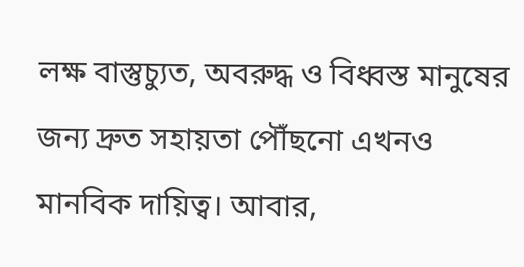লক্ষ বাস্তুচ্যুত, অবরুদ্ধ ও বিধ্বস্ত মানুষের জন্য দ্রুত সহায়তা পৌঁছনো এখনও মানবিক দায়িত্ব। আবার,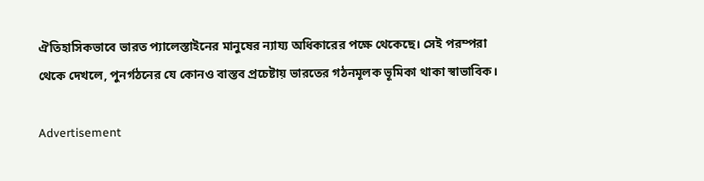ঐতিহাসিকভাবে ভারত প্যালেস্তাইনের মানুষের ন্যায্য অধিকারের পক্ষে থেকেছে। সেই পরম্পরা থেকে দেখলে, পুনর্গঠনের যে কোনও বাস্তব প্রচেষ্টায় ভারতের গঠনমূলক ভূমিকা থাকা স্বাভাবিক।

Advertisement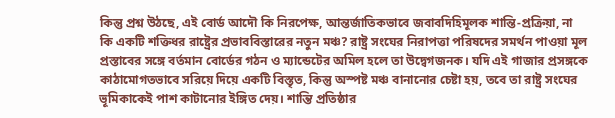কিন্তু প্রশ্ন উঠছে, এই বোর্ড আদৌ কি নিরপেক্ষ, আন্তর্জাতিকভাবে জবাবদিহিমূলক শান্তি-প্রক্রিয়া, না কি একটি শক্তিধর রাষ্ট্রের প্রভাববিস্তারের নতুন মঞ্চ? রাষ্ট্র সংঘের নিরাপত্তা পরিষদের সমর্থন পাওয়া মূল প্রস্তাবের সঙ্গে বর্তমান বোর্ডের গঠন ও ম্যান্ডেটের অমিল হলে তা উদ্বেগজনক। যদি এই গাজার প্রসঙ্গকে কাঠামোগতভাবে সরিয়ে দিয়ে একটি বিস্তৃত, কিন্তু অস্পষ্ট মঞ্চ বানানোর চেষ্টা হয়, তবে তা রাষ্ট্র সংঘের ভূমিকাকেই পাশ কাটানোর ইঙ্গিত দেয়। শান্তি প্রতিষ্ঠার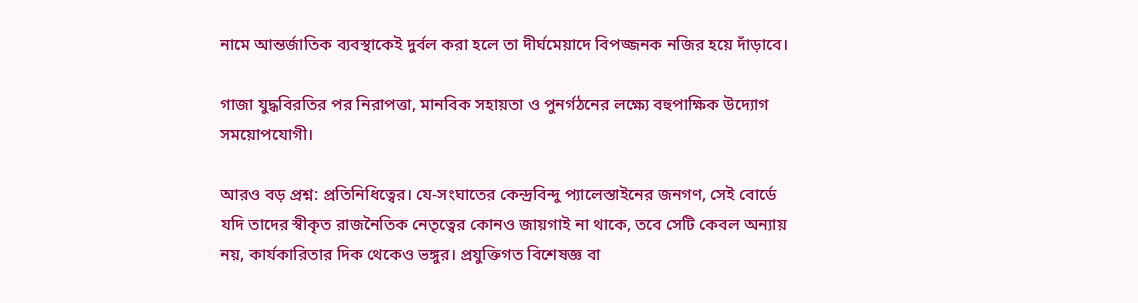নামে আন্তর্জাতিক ব্যবস্থাকেই দুর্বল করা হলে তা দীর্ঘমেয়াদে বিপজ্জনক নজির হয়ে দাঁড়াবে।

গাজা যুদ্ধবিরতির পর নিরাপত্তা, মানবিক সহায়তা ও পুনর্গঠনের লক্ষ্যে বহুপাক্ষিক উদ্যোগ সময়োপযোগী।

আরও বড় প্রশ্ন: প্রতিনিধিত্বের। যে-সংঘাতের কেন্দ্রবিন্দু প্যালেস্তাইনের জনগণ, সেই বোর্ডে যদি তাদের স্বীকৃত রাজনৈতিক নেতৃত্বের কোনও জায়গাই না থাকে, তবে সেটি কেবল অন্যায় নয়, কার্যকারিতার দিক থেকেও ভঙ্গুর। প্রযুক্তিগত বিশেষজ্ঞ বা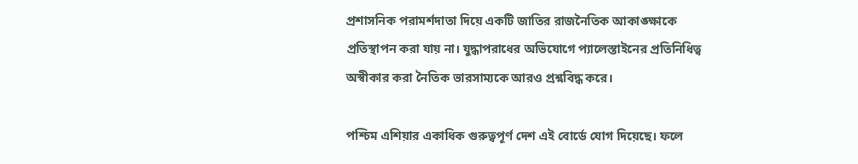প্রশাসনিক পরামর্শদাতা দিয়ে একটি জাতির রাজনৈতিক আকাঙ্ক্ষাকে প্রতিস্থাপন করা যায় না। যুদ্ধাপরাধের অভিযোগে প্যালেস্তাইনের প্রতিনিধিত্ব অস্বীকার করা নৈতিক ভারসাম্যকে আরও প্রশ্নবিদ্ধ করে।

পশ্চিম এশিয়ার একাধিক গুরুত্বপূর্ণ দেশ এই বোর্ডে যোগ দিয়েছে। ফলে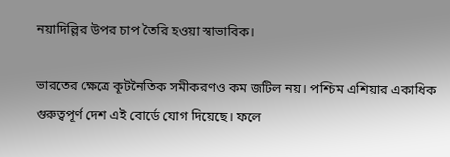নয়াদিল্লির উপর চাপ তৈরি হওয়া স্বাভাবিক।

ভারতের ক্ষেত্রে কূটনৈতিক সমীকরণও কম জটিল নয়। পশ্চিম এশিয়ার একাধিক গুরুত্বপূর্ণ দেশ এই বোর্ডে যোগ দিয়েছে। ফলে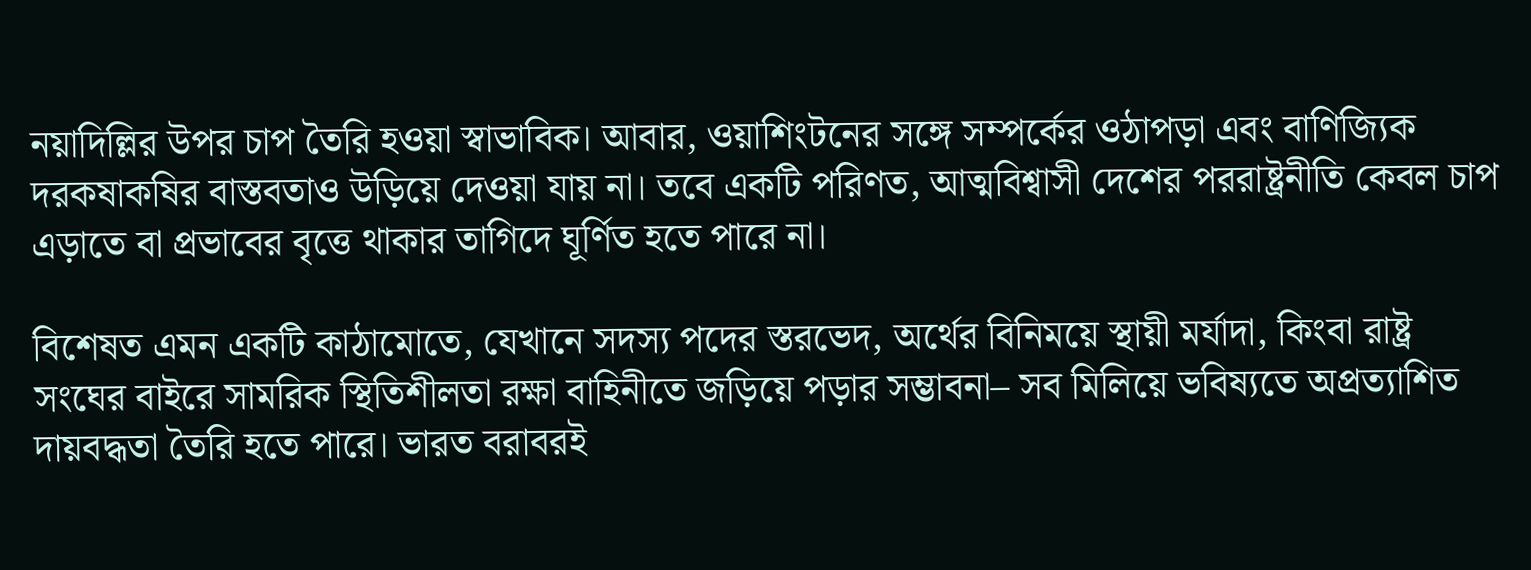নয়াদিল্লির উপর চাপ তৈরি হওয়া স্বাভাবিক। আবার, ওয়াশিংটনের সঙ্গে সম্পর্কের ওঠাপড়া এবং বাণিজ্যিক দরকষাকষির বাস্তবতাও উড়িয়ে দেওয়া যায় না। তবে একটি পরিণত, আত্মবিশ্বাসী দেশের পররাষ্ট্রনীতি কেবল চাপ এড়াতে বা প্রভাবের বৃত্তে থাকার তাগিদে ঘূর্ণিত হতে পারে না।

বিশেষত এমন একটি কাঠামোতে, যেখানে সদস্য পদের স্তরভেদ, অর্থের বিনিময়ে স্থায়ী মর্যাদা, কিংবা রাষ্ট্র সংঘের বাইরে সামরিক স্থিতিশীলতা রক্ষা বাহিনীতে জড়িয়ে পড়ার সম্ভাবনা– সব মিলিয়ে ভবিষ্যতে অপ্রত্যাশিত দায়বদ্ধতা তৈরি হতে পারে। ভারত বরাবরই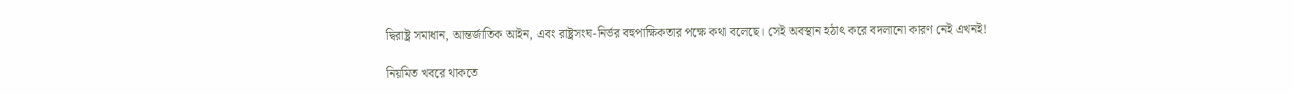দ্বিরাষ্ট্র সমাধান, আন্তর্জাতিক আইন, এবং রাষ্ট্রসংঘ-নির্ভর বহুপাক্ষিকতার পক্ষে কথা বলেছে। সেই অবস্থান হঠাৎ করে বদলানো কারণ নেই এখনই!

নিয়মিত খবরে থাকতে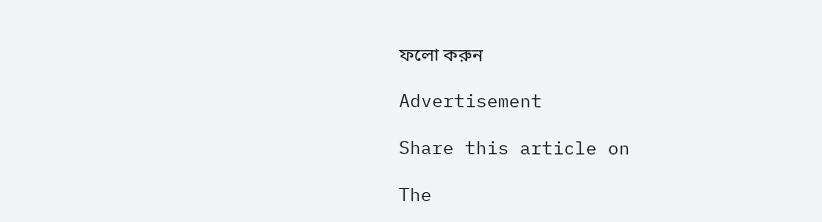ফলো করুন

Advertisement

Share this article on

The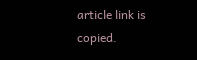article link is copied.